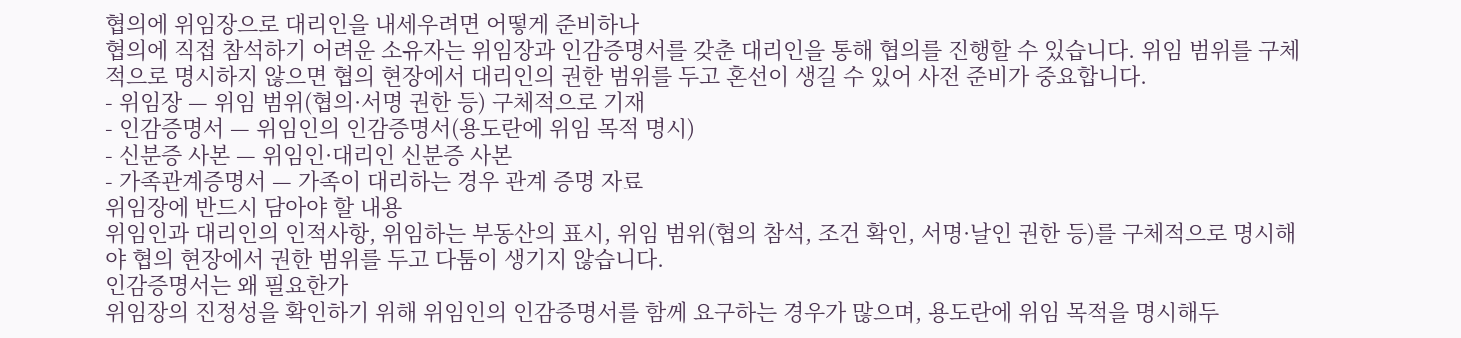협의에 위임장으로 대리인을 내세우려면 어떻게 준비하나
협의에 직접 참석하기 어려운 소유자는 위임장과 인감증명서를 갖춘 대리인을 통해 협의를 진행할 수 있습니다. 위임 범위를 구체적으로 명시하지 않으면 협의 현장에서 대리인의 권한 범위를 두고 혼선이 생길 수 있어 사전 준비가 중요합니다.
- 위임장 — 위임 범위(협의·서명 권한 등) 구체적으로 기재
- 인감증명서 — 위임인의 인감증명서(용도란에 위임 목적 명시)
- 신분증 사본 — 위임인·대리인 신분증 사본
- 가족관계증명서 — 가족이 대리하는 경우 관계 증명 자료
위임장에 반드시 담아야 할 내용
위임인과 대리인의 인적사항, 위임하는 부동산의 표시, 위임 범위(협의 참석, 조건 확인, 서명·날인 권한 등)를 구체적으로 명시해야 협의 현장에서 권한 범위를 두고 다툼이 생기지 않습니다.
인감증명서는 왜 필요한가
위임장의 진정성을 확인하기 위해 위임인의 인감증명서를 함께 요구하는 경우가 많으며, 용도란에 위임 목적을 명시해두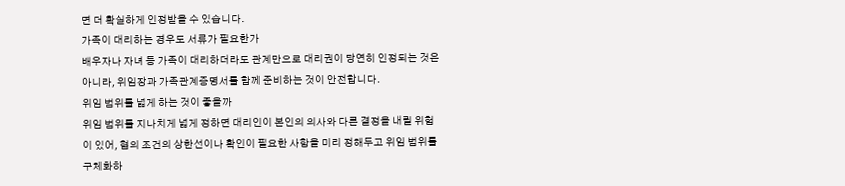면 더 확실하게 인정받을 수 있습니다.
가족이 대리하는 경우도 서류가 필요한가
배우자나 자녀 등 가족이 대리하더라도 관계만으로 대리권이 당연히 인정되는 것은 아니라, 위임장과 가족관계증명서를 함께 준비하는 것이 안전합니다.
위임 범위를 넓게 하는 것이 좋을까
위임 범위를 지나치게 넓게 정하면 대리인이 본인의 의사와 다른 결정을 내릴 위험이 있어, 협의 조건의 상한선이나 확인이 필요한 사항을 미리 정해두고 위임 범위를 구체화하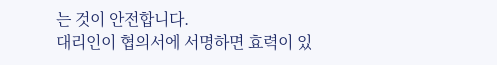는 것이 안전합니다.
대리인이 협의서에 서명하면 효력이 있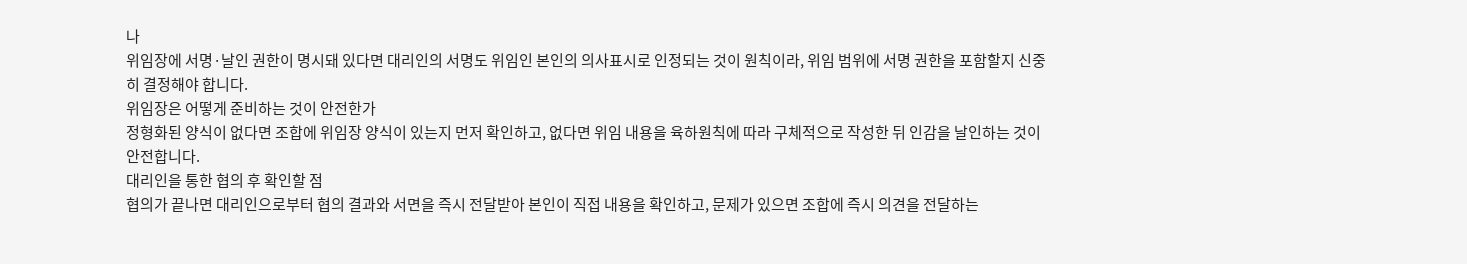나
위임장에 서명·날인 권한이 명시돼 있다면 대리인의 서명도 위임인 본인의 의사표시로 인정되는 것이 원칙이라, 위임 범위에 서명 권한을 포함할지 신중히 결정해야 합니다.
위임장은 어떻게 준비하는 것이 안전한가
정형화된 양식이 없다면 조합에 위임장 양식이 있는지 먼저 확인하고, 없다면 위임 내용을 육하원칙에 따라 구체적으로 작성한 뒤 인감을 날인하는 것이 안전합니다.
대리인을 통한 협의 후 확인할 점
협의가 끝나면 대리인으로부터 협의 결과와 서면을 즉시 전달받아 본인이 직접 내용을 확인하고, 문제가 있으면 조합에 즉시 의견을 전달하는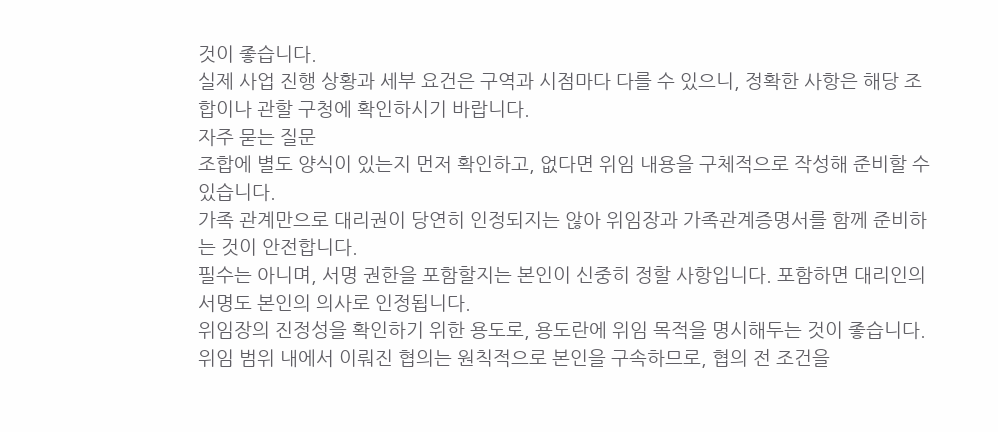것이 좋습니다.
실제 사업 진행 상황과 세부 요건은 구역과 시점마다 다를 수 있으니, 정확한 사항은 해당 조합이나 관할 구청에 확인하시기 바랍니다.
자주 묻는 질문
조합에 별도 양식이 있는지 먼저 확인하고, 없다면 위임 내용을 구체적으로 작성해 준비할 수 있습니다.
가족 관계만으로 대리권이 당연히 인정되지는 않아 위임장과 가족관계증명서를 함께 준비하는 것이 안전합니다.
필수는 아니며, 서명 권한을 포함할지는 본인이 신중히 정할 사항입니다. 포함하면 대리인의 서명도 본인의 의사로 인정됩니다.
위임장의 진정성을 확인하기 위한 용도로, 용도란에 위임 목적을 명시해두는 것이 좋습니다.
위임 범위 내에서 이뤄진 협의는 원칙적으로 본인을 구속하므로, 협의 전 조건을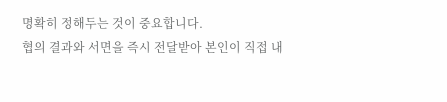명확히 정해두는 것이 중요합니다.
협의 결과와 서면을 즉시 전달받아 본인이 직접 내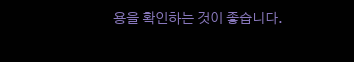용을 확인하는 것이 좋습니다.